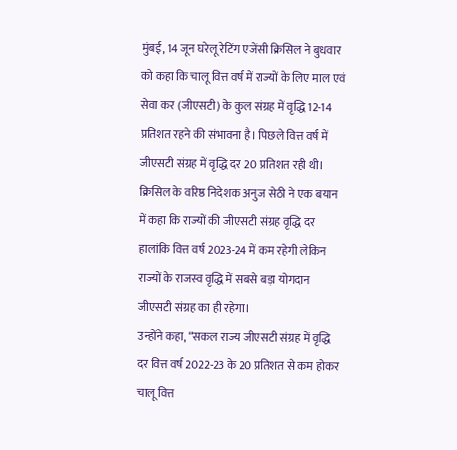मुंबई, 14 जून घरेलू रेटिंग एजेंसी क्रिसिल ने बुधवार को कहा कि चालू वित्त वर्ष में राज्यों के लिए माल एवं सेवा कर (जीएसटी) के कुल संग्रह में वृद्धि 12-14 प्रतिशत रहने की संभावना है। पिछले वित्त वर्ष में जीएसटी संग्रह में वृद्धि दर 20 प्रतिशत रही थी।
क्रिसिल के वरिष्ठ निदेशक अनुज सेठी ने एक बयान में कहा कि राज्यों की जीएसटी संग्रह वृद्धि दर हालांकि वित्त वर्ष 2023-24 में कम रहेगी लेकिन राज्यों के राजस्व वृद्धि में सबसे बड़ा योगदान जीएसटी संग्रह का ही रहेगा।
उन्होंने कहा, “सकल राज्य जीएसटी संग्रह में वृद्धि दर वित्त वर्ष 2022-23 के 20 प्रतिशत से कम होकर चालू वित्त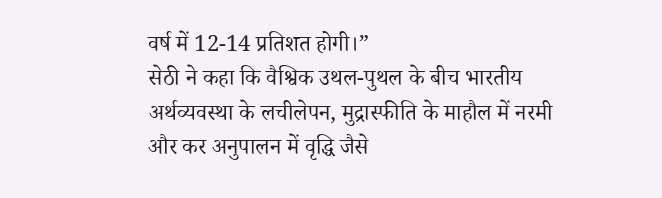वर्ष में 12-14 प्रतिशत होगी।”
सेठी ने कहा कि वैश्विक उथल-पुथल के बीच भारतीय अर्थव्यवस्था के लचीलेपन, मुद्रास्फीति के माहौल में नरमी और कर अनुपालन में वृद्धि जैसे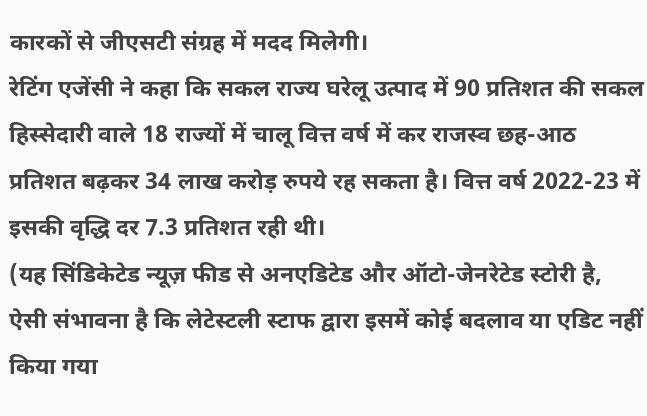कारकों से जीएसटी संग्रह में मदद मिलेगी।
रेटिंग एजेंसी ने कहा कि सकल राज्य घरेलू उत्पाद में 90 प्रतिशत की सकल हिस्सेदारी वाले 18 राज्यों में चालू वित्त वर्ष में कर राजस्व छह-आठ प्रतिशत बढ़कर 34 लाख करोड़ रुपये रह सकता है। वित्त वर्ष 2022-23 में इसकी वृद्धि दर 7.3 प्रतिशत रही थी।
(यह सिंडिकेटेड न्यूज़ फीड से अनएडिटेड और ऑटो-जेनरेटेड स्टोरी है, ऐसी संभावना है कि लेटेस्टली स्टाफ द्वारा इसमें कोई बदलाव या एडिट नहीं किया गया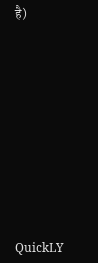है)












QuickLY